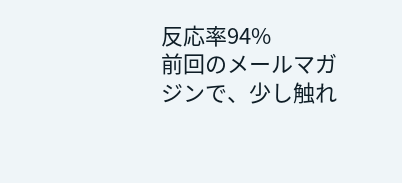反応率94%
前回のメールマガジンで、少し触れ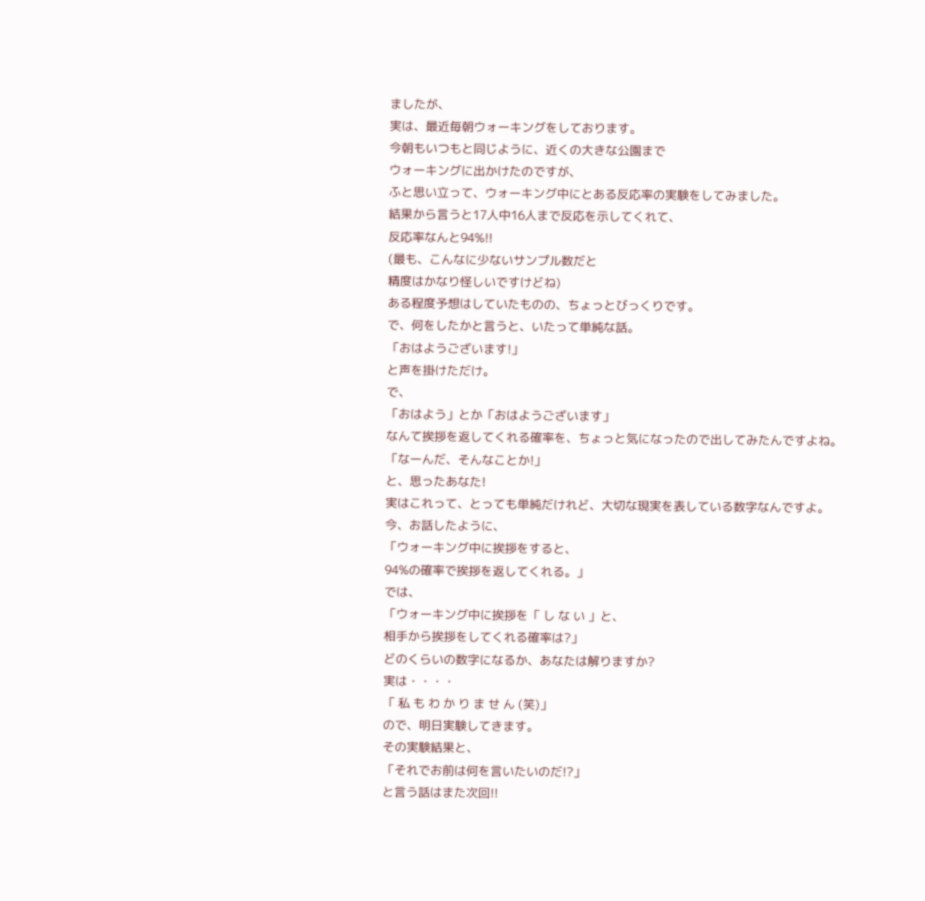ましたが、
実は、最近毎朝ウォーキングをしております。
今朝もいつもと同じように、近くの大きな公園まで
ウォーキングに出かけたのですが、
ふと思い立って、ウォーキング中にとある反応率の実験をしてみました。
結果から言うと17人中16人まで反応を示してくれて、
反応率なんと94%!!
(最も、こんなに少ないサンプル数だと
精度はかなり怪しいですけどね)
ある程度予想はしていたものの、ちょっとびっくりです。
で、何をしたかと言うと、いたって単純な話。
「おはようございます!」
と声を掛けただけ。
で、
「おはよう」とか「おはようございます」
なんて挨拶を返してくれる確率を、ちょっと気になったので出してみたんですよね。
「なーんだ、そんなことか!」
と、思ったあなた!
実はこれって、とっても単純だけれど、大切な現実を表している数字なんですよ。
今、お話したように、
「ウォーキング中に挨拶をすると、
94%の確率で挨拶を返してくれる。」
では、
「ウォーキング中に挨拶を「 し な い 」と、
相手から挨拶をしてくれる確率は?」
どのくらいの数字になるか、あなたは解りますか?
実は・・・・
「 私 も わ か り ま せ ん (笑)」
ので、明日実験してきます。
その実験結果と、
「それでお前は何を言いたいのだ!?」
と言う話はまた次回!!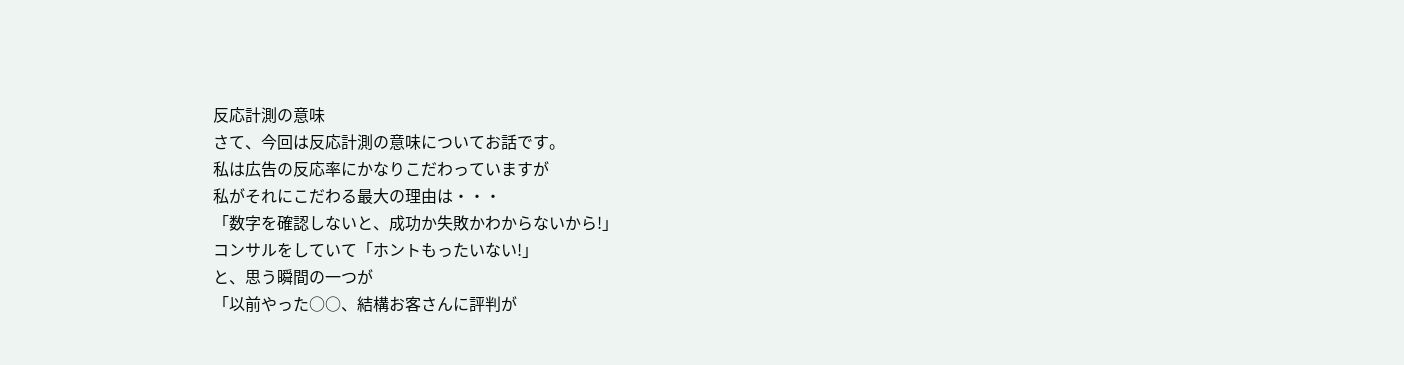反応計測の意味
さて、今回は反応計測の意味についてお話です。
私は広告の反応率にかなりこだわっていますが
私がそれにこだわる最大の理由は・・・
「数字を確認しないと、成功か失敗かわからないから!」
コンサルをしていて「ホントもったいない!」
と、思う瞬間の一つが
「以前やった○○、結構お客さんに評判が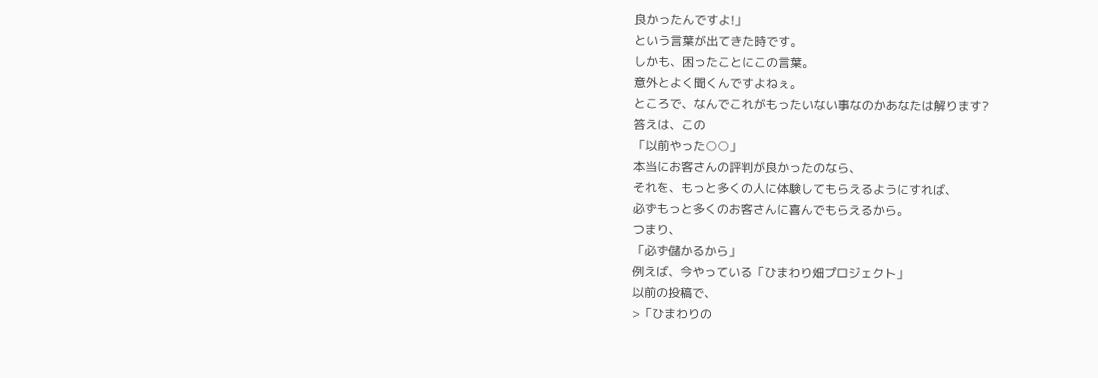良かったんですよ!」
という言葉が出てきた時です。
しかも、困ったことにこの言葉。
意外とよく聞くんですよねぇ。
ところで、なんでこれがもったいない事なのかあなたは解ります?
答えは、この
「以前やった○○」
本当にお客さんの評判が良かったのなら、
それを、もっと多くの人に体験してもらえるようにすれば、
必ずもっと多くのお客さんに喜んでもらえるから。
つまり、
「必ず儲かるから」
例えば、今やっている「ひまわり畑プロジェクト」
以前の投稿で、
>「ひまわりの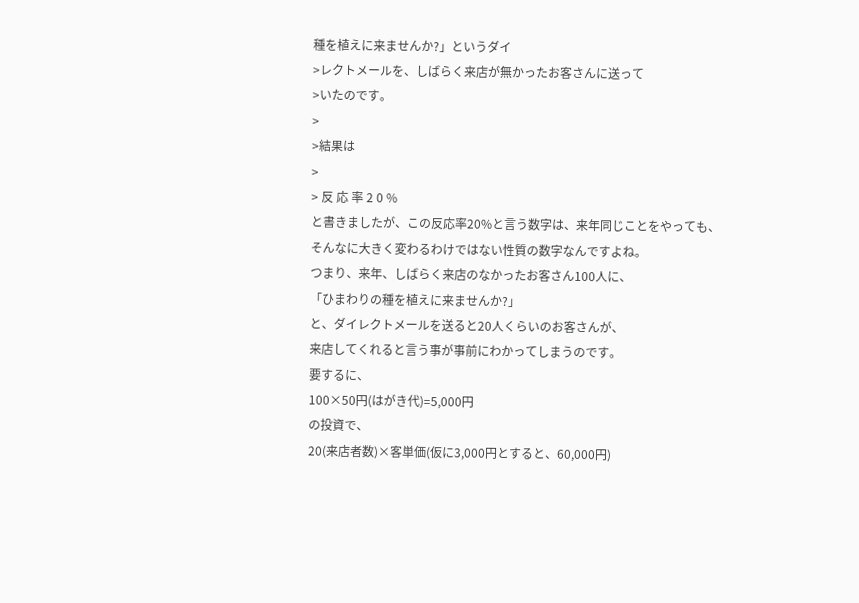種を植えに来ませんか?」というダイ
>レクトメールを、しばらく来店が無かったお客さんに送って
>いたのです。
>
>結果は
>
> 反 応 率 2 0 %
と書きましたが、この反応率20%と言う数字は、来年同じことをやっても、
そんなに大きく変わるわけではない性質の数字なんですよね。
つまり、来年、しばらく来店のなかったお客さん100人に、
「ひまわりの種を植えに来ませんか?」
と、ダイレクトメールを送ると20人くらいのお客さんが、
来店してくれると言う事が事前にわかってしまうのです。
要するに、
100×50円(はがき代)=5,000円
の投資で、
20(来店者数)×客単価(仮に3,000円とすると、60,000円)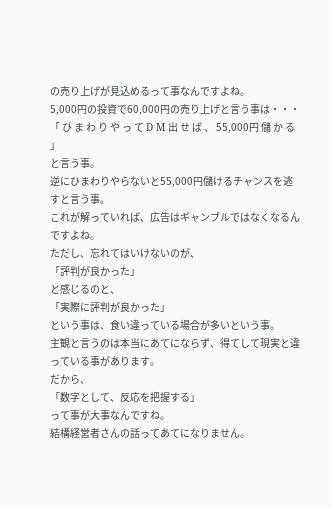の売り上げが見込めるって事なんですよね。
5,000円の投資で60,000円の売り上げと言う事は・・・
「 ひ ま わ り や っ て D M 出 せ ば 、 55,000円 儲 か る 」
と言う事。
逆にひまわりやらないと55,000円儲けるチャンスを逃すと言う事。
これが解っていれば、広告はギャンブルではなくなるんですよね。
ただし、忘れてはいけないのが、
「評判が良かった」
と感じるのと、
「実際に評判が良かった」
という事は、食い違っている場合が多いという事。
主観と言うのは本当にあてにならず、得てして現実と違っている事があります。
だから、
「数字として、反応を把握する」
って事が大事なんですね。
結構経営者さんの話ってあてになりません。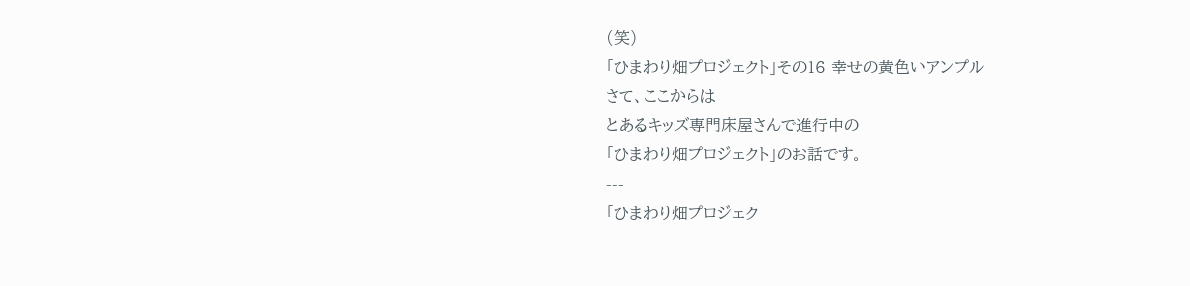(笑)
「ひまわり畑プロジェクト」その16 幸せの黄色いアンプル
さて、ここからは
とあるキッズ専門床屋さんで進行中の
「ひまわり畑プロジェクト」のお話です。
---
「ひまわり畑プロジェク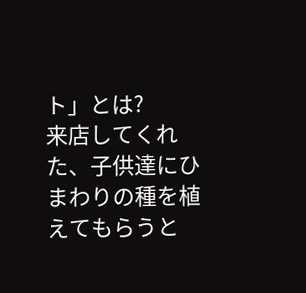ト」とは?
来店してくれた、子供達にひまわりの種を植えてもらうと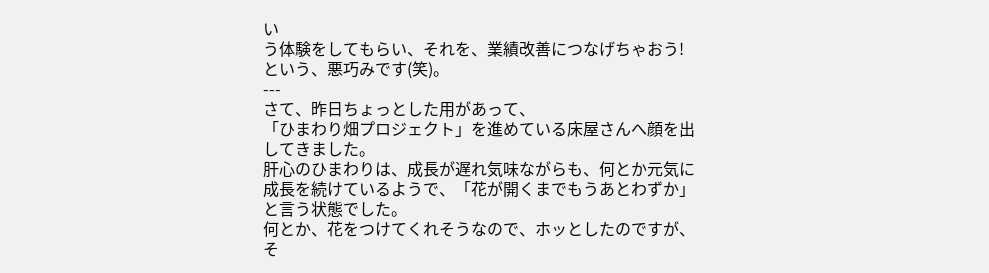い
う体験をしてもらい、それを、業績改善につなげちゃおう!
という、悪巧みです(笑)。
---
さて、昨日ちょっとした用があって、
「ひまわり畑プロジェクト」を進めている床屋さんへ顔を出
してきました。
肝心のひまわりは、成長が遅れ気味ながらも、何とか元気に
成長を続けているようで、「花が開くまでもうあとわずか」
と言う状態でした。
何とか、花をつけてくれそうなので、ホッとしたのですが、
そ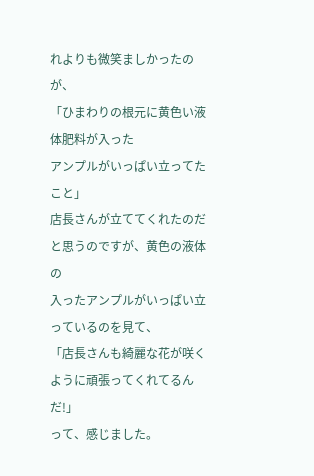れよりも微笑ましかったのが、
「ひまわりの根元に黄色い液体肥料が入った
アンプルがいっぱい立ってたこと」
店長さんが立ててくれたのだと思うのですが、黄色の液体の
入ったアンプルがいっぱい立っているのを見て、
「店長さんも綺麗な花が咲くように頑張ってくれてるんだ!」
って、感じました。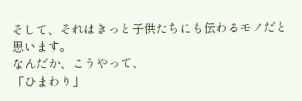そして、それはきっと子供たちにも伝わるモノだと思います。
なんだか、こうやって、
「ひまわり」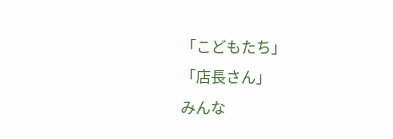「こどもたち」
「店長さん」
みんな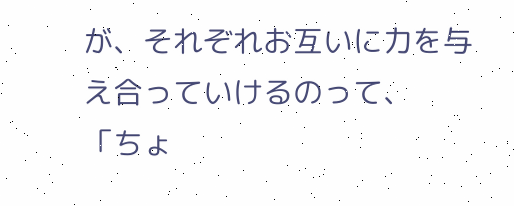が、それぞれお互いに力を与え合っていけるのって、
「ちょ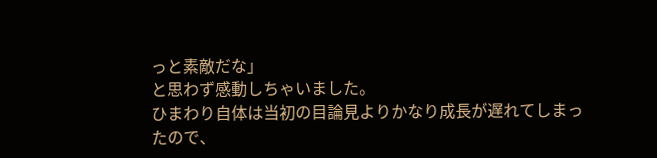っと素敵だな」
と思わず感動しちゃいました。
ひまわり自体は当初の目論見よりかなり成長が遅れてしまっ
たので、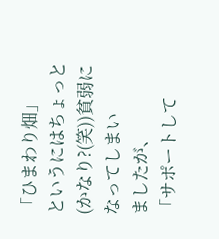「ひまわり畑」
というにはちょっと(かなり?(笑))貧弱になってしまい
ましたが、
「サポートして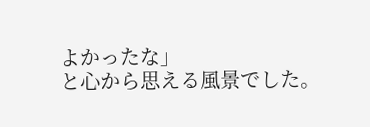よかったな」
と心から思える風景でした。